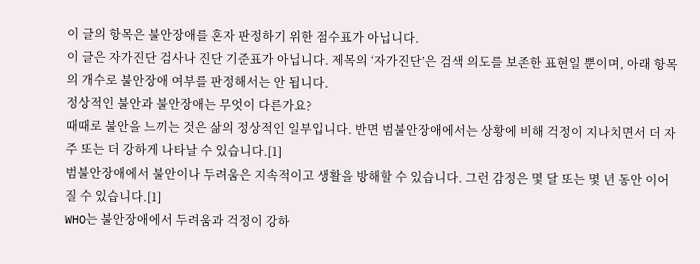이 글의 항목은 불안장애를 혼자 판정하기 위한 점수표가 아닙니다.
이 글은 자가진단 검사나 진단 기준표가 아닙니다. 제목의 ‘자가진단’은 검색 의도를 보존한 표현일 뿐이며, 아래 항목의 개수로 불안장애 여부를 판정해서는 안 됩니다.
정상적인 불안과 불안장애는 무엇이 다른가요?
때때로 불안을 느끼는 것은 삶의 정상적인 일부입니다. 반면 범불안장애에서는 상황에 비해 걱정이 지나치면서 더 자주 또는 더 강하게 나타날 수 있습니다.[1]
범불안장애에서 불안이나 두려움은 지속적이고 생활을 방해할 수 있습니다. 그런 감정은 몇 달 또는 몇 년 동안 이어질 수 있습니다.[1]
WHO는 불안장애에서 두려움과 걱정이 강하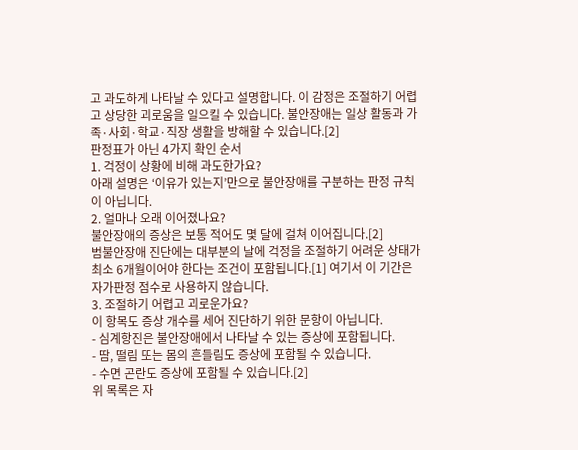고 과도하게 나타날 수 있다고 설명합니다. 이 감정은 조절하기 어렵고 상당한 괴로움을 일으킬 수 있습니다. 불안장애는 일상 활동과 가족·사회·학교·직장 생활을 방해할 수 있습니다.[2]
판정표가 아닌 4가지 확인 순서
1. 걱정이 상황에 비해 과도한가요?
아래 설명은 ‘이유가 있는지’만으로 불안장애를 구분하는 판정 규칙이 아닙니다.
2. 얼마나 오래 이어졌나요?
불안장애의 증상은 보통 적어도 몇 달에 걸쳐 이어집니다.[2]
범불안장애 진단에는 대부분의 날에 걱정을 조절하기 어려운 상태가 최소 6개월이어야 한다는 조건이 포함됩니다.[1] 여기서 이 기간은 자가판정 점수로 사용하지 않습니다.
3. 조절하기 어렵고 괴로운가요?
이 항목도 증상 개수를 세어 진단하기 위한 문항이 아닙니다.
- 심계항진은 불안장애에서 나타날 수 있는 증상에 포함됩니다.
- 땀, 떨림 또는 몸의 흔들림도 증상에 포함될 수 있습니다.
- 수면 곤란도 증상에 포함될 수 있습니다.[2]
위 목록은 자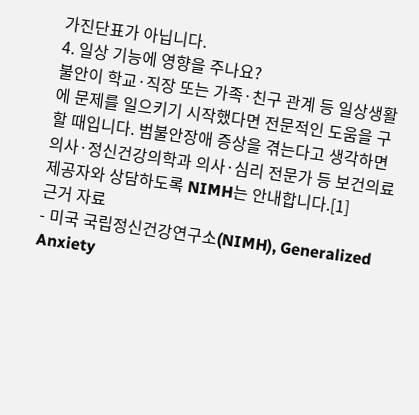가진단표가 아닙니다.
4. 일상 기능에 영향을 주나요?
불안이 학교·직장 또는 가족·친구 관계 등 일상생활에 문제를 일으키기 시작했다면 전문적인 도움을 구할 때입니다. 범불안장애 증상을 겪는다고 생각하면 의사·정신건강의학과 의사·심리 전문가 등 보건의료 제공자와 상담하도록 NIMH는 안내합니다.[1]
근거 자료
- 미국 국립정신건강연구소(NIMH), Generalized Anxiety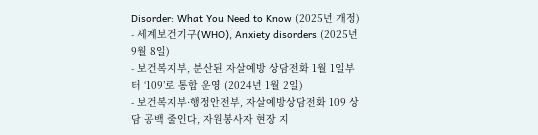Disorder: What You Need to Know (2025년 개정)
- 세계보건기구(WHO), Anxiety disorders (2025년 9월 8일)
- 보건복지부, 분산된 자살예방 상담전화 1월 1일부터 ‘109’로 통합 운영 (2024년 1월 2일)
- 보건복지부·행정안전부, 자살예방상담전화 109 상담 공백 줄인다, 자원봉사자 현장 지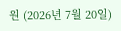원 (2026년 7월 20일)